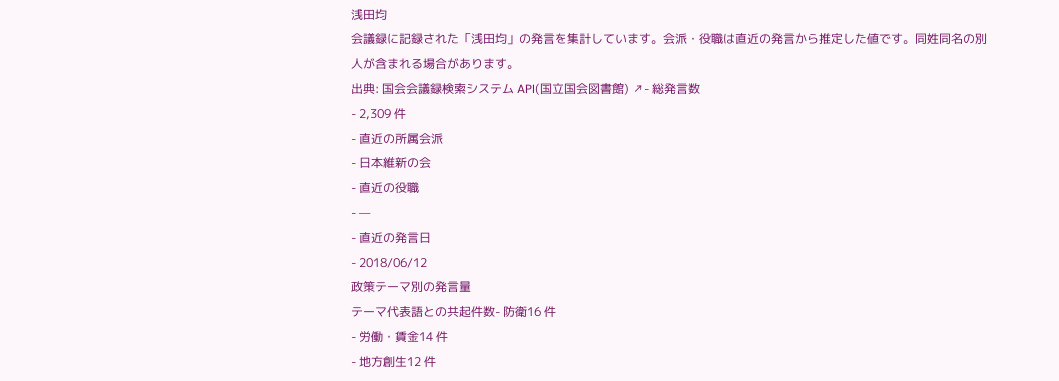浅田均
会議録に記録された「浅田均」の発言を集計しています。会派・役職は直近の発言から推定した値です。同姓同名の別人が含まれる場合があります。
出典: 国会会議録検索システム API(国立国会図書館) ↗- 総発言数
- 2,309 件
- 直近の所属会派
- 日本維新の会
- 直近の役職
- —
- 直近の発言日
- 2018/06/12
政策テーマ別の発言量
テーマ代表語との共起件数- 防衛16 件
- 労働・賃金14 件
- 地方創生12 件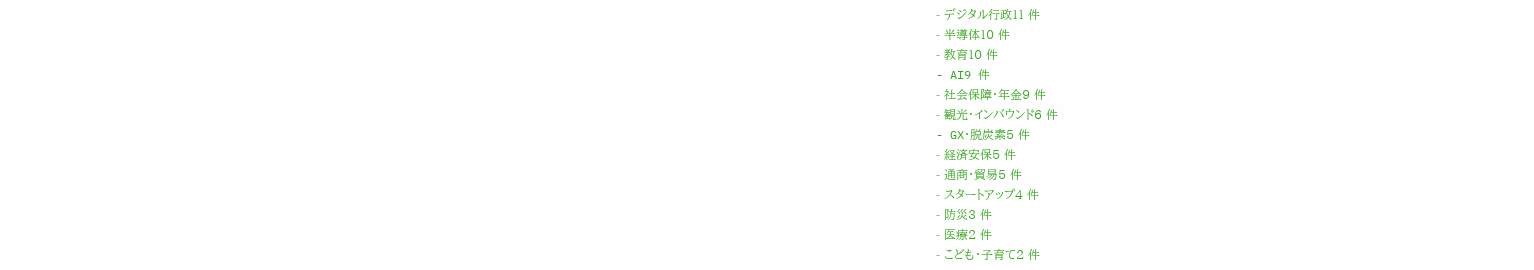- デジタル行政11 件
- 半導体10 件
- 教育10 件
- AI9 件
- 社会保障・年金9 件
- 観光・インバウンド6 件
- GX・脱炭素5 件
- 経済安保5 件
- 通商・貿易5 件
- スタートアップ4 件
- 防災3 件
- 医療2 件
- こども・子育て2 件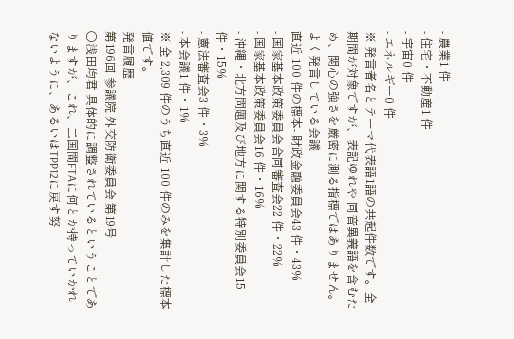- 農業1 件
- 住宅・不動産1 件
- 宇宙0 件
- エネルギー0 件
※ 発言者名とテーマ代表語1語の共起件数です。全期間が対象ですが、表記ゆれや 同音異義語を含むため、関心の強さを厳密に測る指標ではありません。
よく発言している会議
直近 100 件の標本- 財政金融委員会43 件・43%
- 国家基本政策委員会合同審査会22 件・22%
- 国家基本政策委員会16 件・16%
- 沖縄・北方問題及び地方に関する特別委員会15 件・15%
- 憲法審査会3 件・3%
- 本会議1 件・1%
※ 全 2,309 件のうち直近 100 件のみを集計した標本値です。
発言履歴
第196回 参議院 外交防衛委員会 第19号
○浅田均君 具体的に調整されているということでありますが、これ、二国間FTAに何とか持っていかれないように、あるいはTPP12に戻す努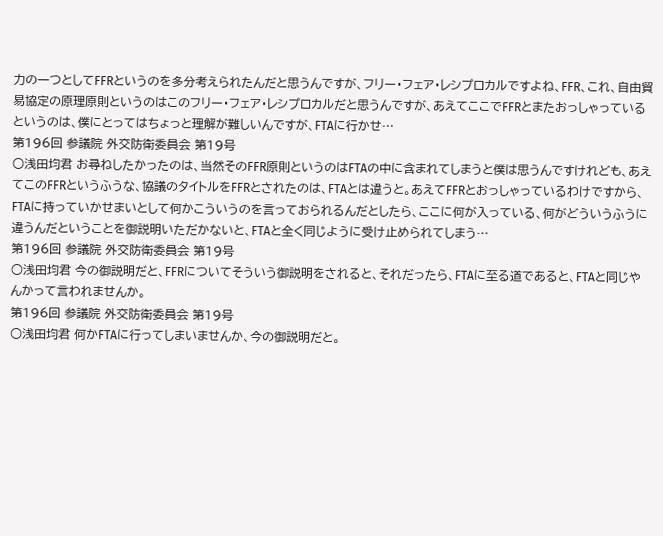力の一つとしてFFRというのを多分考えられたんだと思うんですが、フリー・フェア・レシプロカルですよね、FFR、これ、自由貿易協定の原理原則というのはこのフリー・フェア・レシプロカルだと思うんですが、あえてここでFFRとまたおっしゃっているというのは、僕にとってはちょっと理解が難しいんですが、FTAに行かせ…
第196回 参議院 外交防衛委員会 第19号
○浅田均君 お尋ねしたかったのは、当然そのFFR原則というのはFTAの中に含まれてしまうと僕は思うんですけれども、あえてこのFFRというふうな、協議のタイトルをFFRとされたのは、FTAとは違うと。あえてFFRとおっしゃっているわけですから、FTAに持っていかせまいとして何かこういうのを言っておられるんだとしたら、ここに何が入っている、何がどういうふうに違うんだということを御説明いただかないと、FTAと全く同じように受け止められてしまう…
第196回 参議院 外交防衛委員会 第19号
○浅田均君 今の御説明だと、FFRについてそういう御説明をされると、それだったら、FTAに至る道であると、FTAと同じやんかって言われませんか。
第196回 参議院 外交防衛委員会 第19号
○浅田均君 何かFTAに行ってしまいませんか、今の御説明だと。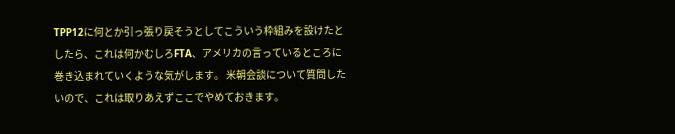TPP12に何とか引っ張り戻そうとしてこういう枠組みを設けたとしたら、これは何かむしろFTA、アメリカの言っているところに巻き込まれていくような気がします。 米朝会談について質問したいので、これは取りあえずここでやめておきます。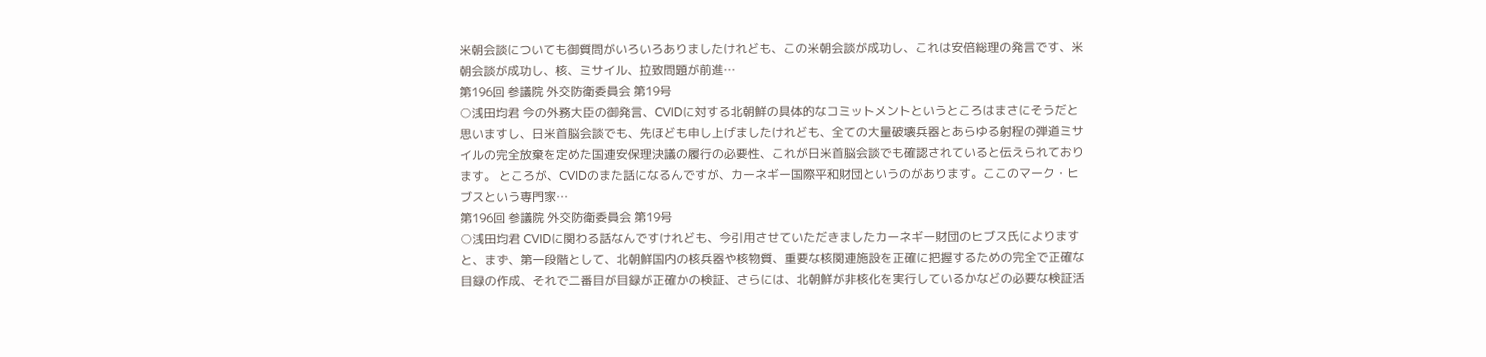米朝会談についても御質問がいろいろありましたけれども、この米朝会談が成功し、これは安倍総理の発言です、米朝会談が成功し、核、ミサイル、拉致問題が前進…
第196回 参議院 外交防衛委員会 第19号
○浅田均君 今の外務大臣の御発言、CVIDに対する北朝鮮の具体的なコミットメントというところはまさにそうだと思いますし、日米首脳会談でも、先ほども申し上げましたけれども、全ての大量破壊兵器とあらゆる射程の弾道ミサイルの完全放棄を定めた国連安保理決議の履行の必要性、これが日米首脳会談でも確認されていると伝えられております。 ところが、CVIDのまた話になるんですが、カーネギー国際平和財団というのがあります。ここのマーク・ヒブスという専門家…
第196回 参議院 外交防衛委員会 第19号
○浅田均君 CVIDに関わる話なんですけれども、今引用させていただきましたカーネギー財団のヒブス氏によりますと、まず、第一段階として、北朝鮮国内の核兵器や核物質、重要な核関連施設を正確に把握するための完全で正確な目録の作成、それで二番目が目録が正確かの検証、さらには、北朝鮮が非核化を実行しているかなどの必要な検証活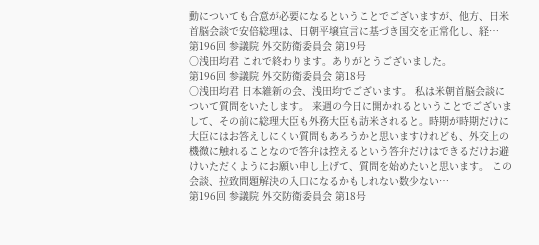動についても合意が必要になるということでございますが、他方、日米首脳会談で安倍総理は、日朝平壌宣言に基づき国交を正常化し、経…
第196回 参議院 外交防衛委員会 第19号
○浅田均君 これで終わります。ありがとうございました。
第196回 参議院 外交防衛委員会 第18号
○浅田均君 日本維新の会、浅田均でございます。 私は米朝首脳会談について質問をいたします。 来週の今日に開かれるということでございまして、その前に総理大臣も外務大臣も訪米されると。時期が時期だけに大臣にはお答えしにくい質問もあろうかと思いますけれども、外交上の機微に触れることなので答弁は控えるという答弁だけはできるだけお避けいただくようにお願い申し上げて、質問を始めたいと思います。 この会談、拉致問題解決の入口になるかもしれない数少ない…
第196回 参議院 外交防衛委員会 第18号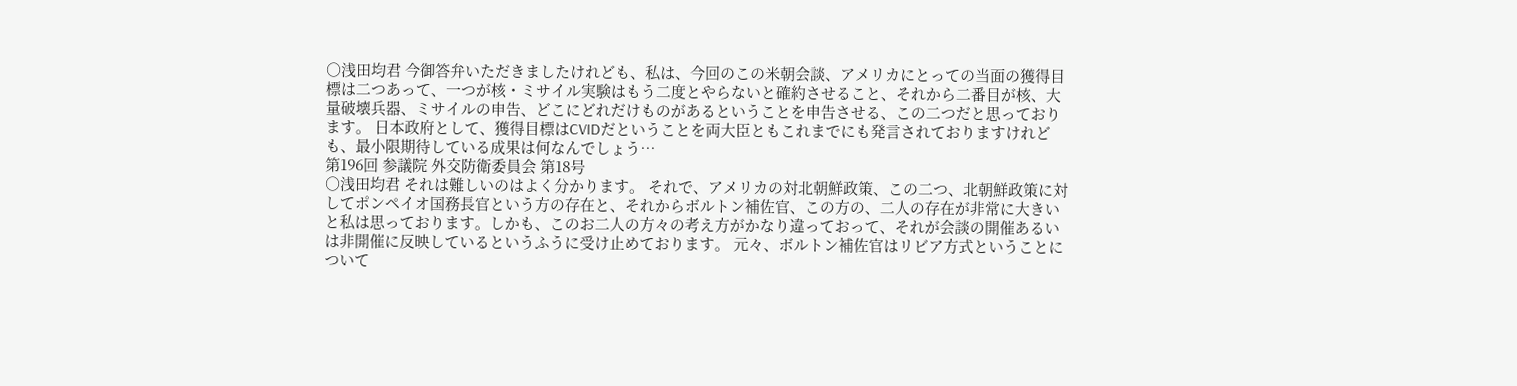○浅田均君 今御答弁いただきましたけれども、私は、今回のこの米朝会談、アメリカにとっての当面の獲得目標は二つあって、一つが核・ミサイル実験はもう二度とやらないと確約させること、それから二番目が核、大量破壊兵器、ミサイルの申告、どこにどれだけものがあるということを申告させる、この二つだと思っております。 日本政府として、獲得目標はCVIDだということを両大臣ともこれまでにも発言されておりますけれども、最小限期待している成果は何なんでしょう…
第196回 参議院 外交防衛委員会 第18号
○浅田均君 それは難しいのはよく分かります。 それで、アメリカの対北朝鮮政策、この二つ、北朝鮮政策に対してポンペイオ国務長官という方の存在と、それからボルトン補佐官、この方の、二人の存在が非常に大きいと私は思っております。しかも、このお二人の方々の考え方がかなり違っておって、それが会談の開催あるいは非開催に反映しているというふうに受け止めております。 元々、ボルトン補佐官はリビア方式ということについて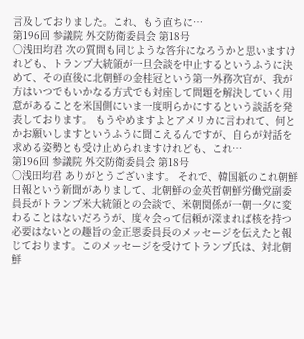言及しておりました。これ、もう直ちに…
第196回 参議院 外交防衛委員会 第18号
○浅田均君 次の質問も同じような答弁になろうかと思いますけれども、トランプ大統領が一旦会談を中止するというふうに決めて、その直後に北朝鮮の金桂冠という第一外務次官が、我が方はいつでもいかなる方式でも対座して問題を解決していく用意があることを米国側にいま一度明らかにするという談話を発表しております。 もうやめますよとアメリカに言われて、何とかお願いしますというふうに聞こえるんですが、自らが対話を求める姿勢とも受け止められますけれども、これ…
第196回 参議院 外交防衛委員会 第18号
○浅田均君 ありがとうございます。 それで、韓国紙のこれ朝鮮日報という新聞がありまして、北朝鮮の金英哲朝鮮労働党副委員長がトランプ米大統領との会談で、米朝関係が一朝一夕に変わることはないだろうが、度々会って信頼が深まれば核を持つ必要はないとの趣旨の金正恩委員長のメッセージを伝えたと報じております。このメッセージを受けてトランプ氏は、対北朝鮮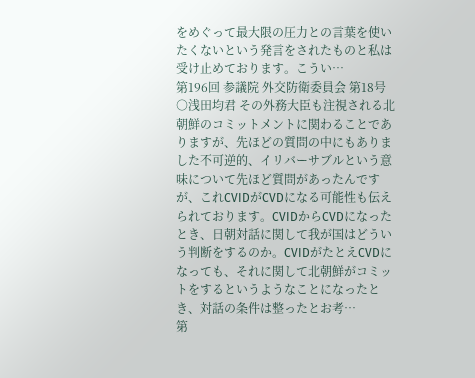をめぐって最大限の圧力との言葉を使いたくないという発言をされたものと私は受け止めております。こうい…
第196回 参議院 外交防衛委員会 第18号
○浅田均君 その外務大臣も注視される北朝鮮のコミットメントに関わることでありますが、先ほどの質問の中にもありました不可逆的、イリバーサブルという意味について先ほど質問があったんですが、これCVIDがCVDになる可能性も伝えられております。CVIDからCVDになったとき、日朝対話に関して我が国はどういう判断をするのか。CVIDがたとえCVDになっても、それに関して北朝鮮がコミットをするというようなことになったとき、対話の条件は整ったとお考…
第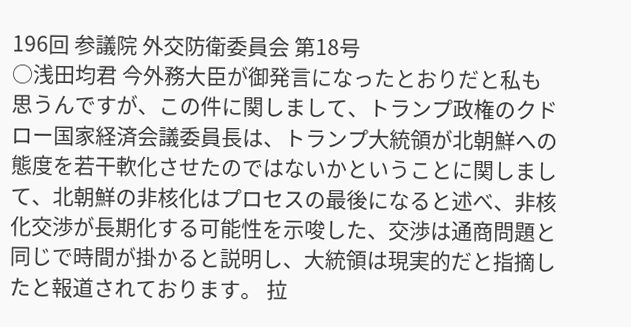196回 参議院 外交防衛委員会 第18号
○浅田均君 今外務大臣が御発言になったとおりだと私も思うんですが、この件に関しまして、トランプ政権のクドロー国家経済会議委員長は、トランプ大統領が北朝鮮への態度を若干軟化させたのではないかということに関しまして、北朝鮮の非核化はプロセスの最後になると述べ、非核化交渉が長期化する可能性を示唆した、交渉は通商問題と同じで時間が掛かると説明し、大統領は現実的だと指摘したと報道されております。 拉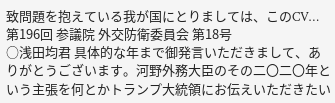致問題を抱えている我が国にとりましては、このCV…
第196回 参議院 外交防衛委員会 第18号
○浅田均君 具体的な年まで御発言いただきまして、ありがとうございます。河野外務大臣のその二〇二〇年という主張を何とかトランプ大統領にお伝えいただきたい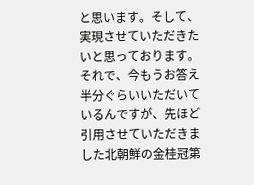と思います。そして、実現させていただきたいと思っております。 それで、今もうお答え半分ぐらいいただいているんですが、先ほど引用させていただきました北朝鮮の金桂冠第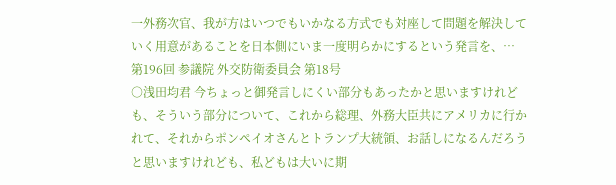一外務次官、我が方はいつでもいかなる方式でも対座して問題を解決していく用意があることを日本側にいま一度明らかにするという発言を、…
第196回 参議院 外交防衛委員会 第18号
○浅田均君 今ちょっと御発言しにくい部分もあったかと思いますけれども、そういう部分について、これから総理、外務大臣共にアメリカに行かれて、それからポンペイオさんとトランプ大統領、お話しになるんだろうと思いますけれども、私どもは大いに期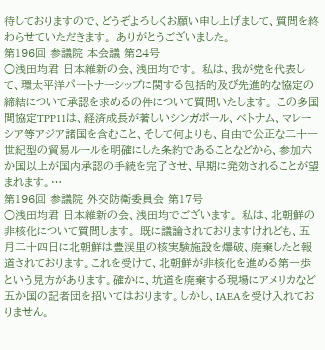待しておりますので、どうぞよろしくお願い申し上げまして、質問を終わらせていただきます。 ありがとうございました。
第196回 参議院 本会議 第24号
○浅田均君 日本維新の会、浅田均です。 私は、我が党を代表して、環太平洋パートナーシップに関する包括的及び先進的な協定の締結について承認を求めるの件について質問いたします。 この多国間協定TPP11は、経済成長が著しいシンガポール、ベトナム、マレーシア等アジア諸国を含むこと、そして何よりも、自由で公正な二十一世紀型の貿易ルールを明確にした条約であることなどから、参加六か国以上が国内承認の手続を完了させ、早期に発効されることが望まれます。…
第196回 参議院 外交防衛委員会 第17号
○浅田均君 日本維新の会、浅田均でございます。 私は、北朝鮮の非核化について質問します。 既に議論されておりますけれども、五月二十四日に北朝鮮は豊渓里の核実験施設を爆破、廃棄したと報道されております。これを受けて、北朝鮮が非核化を進める第一歩という見方があります。確かに、坑道を廃棄する現場にアメリカなど五か国の記者団を招いてはおります。しかし、IAEAを受け入れておりません。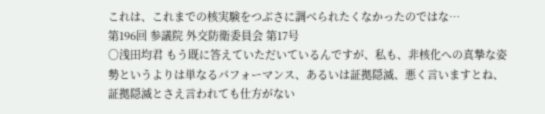これは、これまでの核実験をつぶさに調べられたくなかったのではな…
第196回 参議院 外交防衛委員会 第17号
○浅田均君 もう既に答えていただいているんですが、私も、非核化への真摯な姿勢というよりは単なるパフォーマンス、あるいは証拠隠滅、悪く言いますとね、証拠隠滅とさえ言われても仕方がない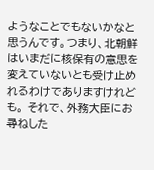ようなことでもないかなと思うんです。つまり、北朝鮮はいまだに核保有の意思を変えていないとも受け止めれるわけでありますけれども。 それで、外務大臣にお尋ねした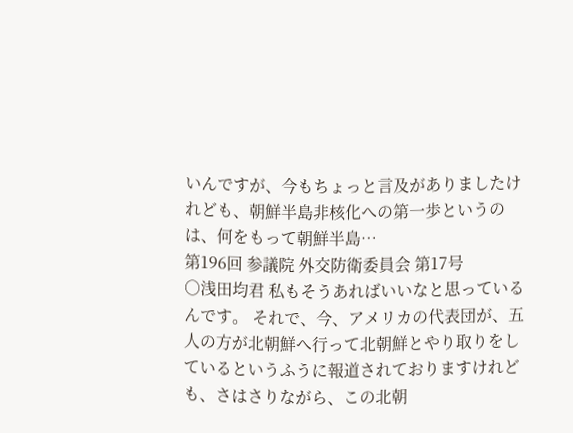いんですが、今もちょっと言及がありましたけれども、朝鮮半島非核化への第一歩というのは、何をもって朝鮮半島…
第196回 参議院 外交防衛委員会 第17号
○浅田均君 私もそうあればいいなと思っているんです。 それで、今、アメリカの代表団が、五人の方が北朝鮮へ行って北朝鮮とやり取りをしているというふうに報道されておりますけれども、さはさりながら、この北朝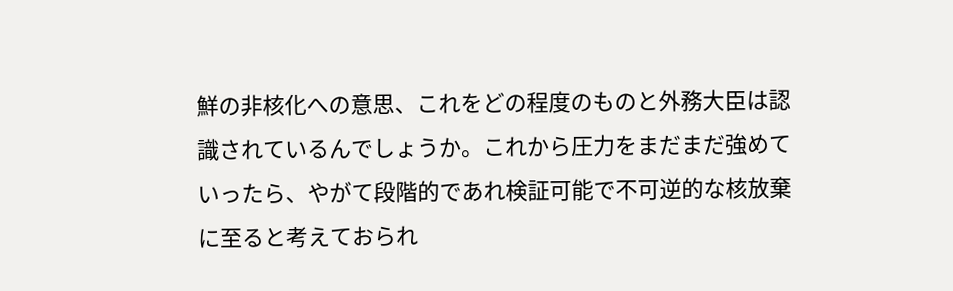鮮の非核化への意思、これをどの程度のものと外務大臣は認識されているんでしょうか。これから圧力をまだまだ強めていったら、やがて段階的であれ検証可能で不可逆的な核放棄に至ると考えておられ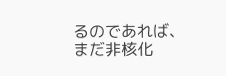るのであれば、まだ非核化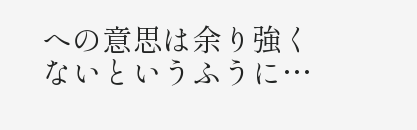への意思は余り強くないというふうに…